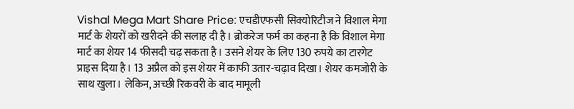Vishal Mega Mart Share Price: एचडीएफसी सिक्योरिटीज ने विशाल मेगा मार्ट के शेयरों को खरीदने की सलाह दी है। ब्रोकरेज फर्म का कहना है कि विशाल मेगा मार्ट का शेयर 14 फीसदी चढ़ सकता है। उसने शेयर के लिए 130 रुपये का टारगेट प्राइस दिया है। 13 अप्रैल को इस शेयर में काफी उतार-चढ़ाव दिखा। शेयर कमजोरी के साथ खुला। लेकिन, अच्छी रिकवरी के बाद मामूली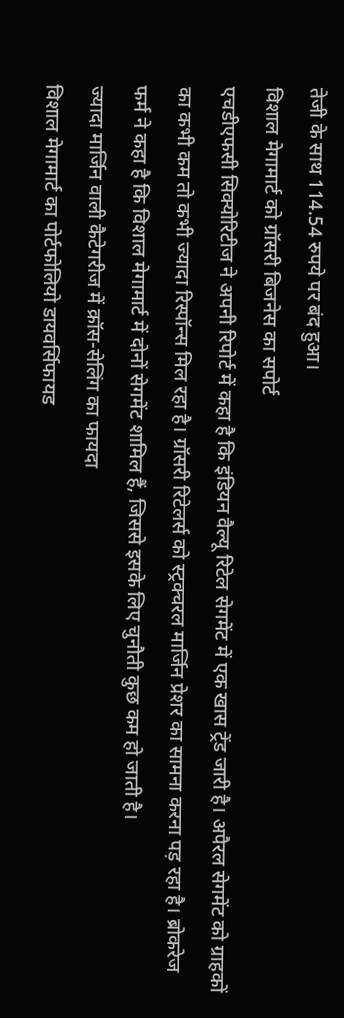तेजी के साथ 114.54 रुपये पर बंद हुआ।
विशाल मेगामार्ट को ग्रॉसरी बिजनेस का सपोर्ट
एचडीएफसी सिक्योरिटीज ने अपनी रिपोर्ट में कहा है कि इंडियन वैल्यू रिटेल सेगमेंट में एक खास ट्रेंड जारी है। अपैरल सेगमेंट को ग्राहकों का कभी कम तो कभी ज्यादा रिस्पॉन्स मिल रहा है। ग्रॉसरी रिटेलर्स को स्ट्रक्चरल मार्जिन प्रेशर का सामना करना पड़ रहा है। ब्रोकरेज फर्म ने कहा है कि विशाल मेगामार्ट में दोनों सेगमेंट शामिल हैं, जिससे इसके लिए चुनौती कुछ कम हो जाती है।
ज्यादा मार्जिन वाली कैटेगरीज में क्रॉस-सेलिंग का फायदा
विशाल मेगामार्ट का पोर्टफोलियो डायवर्सिफायड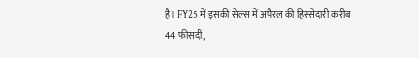है। FY25 में इसकी सेल्स में अपैरल की हिस्सेदारी करीब 44 फीसदी,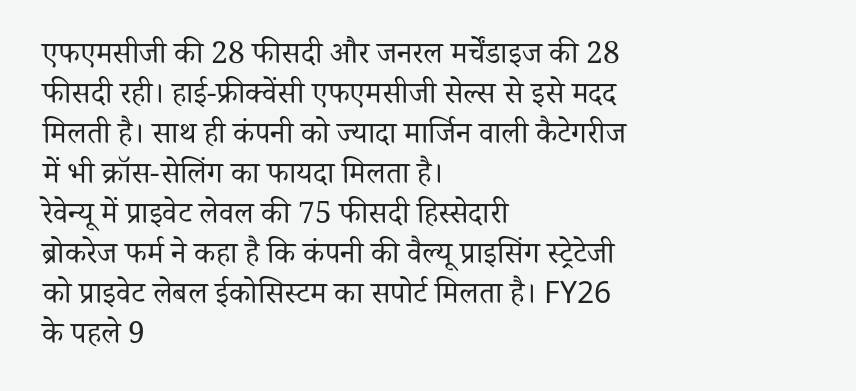एफएमसीजी की 28 फीसदी और जनरल मर्चेंडाइज की 28 फीसदी रही। हाई-फ्रीक्वेंसी एफएमसीजी सेल्स से इसे मदद मिलती है। साथ ही कंपनी को ज्यादा मार्जिन वाली कैटेगरीज में भी क्रॉस-सेलिंग का फायदा मिलता है।
रेवेन्यू में प्राइवेट लेवल की 75 फीसदी हिस्सेदारी
ब्रोकरेज फर्म ने कहा है कि कंपनी की वैल्यू प्राइसिंग स्ट्रेटेजी को प्राइवेट लेबल ईकोसिस्टम का सपोर्ट मिलता है। FY26 के पहले 9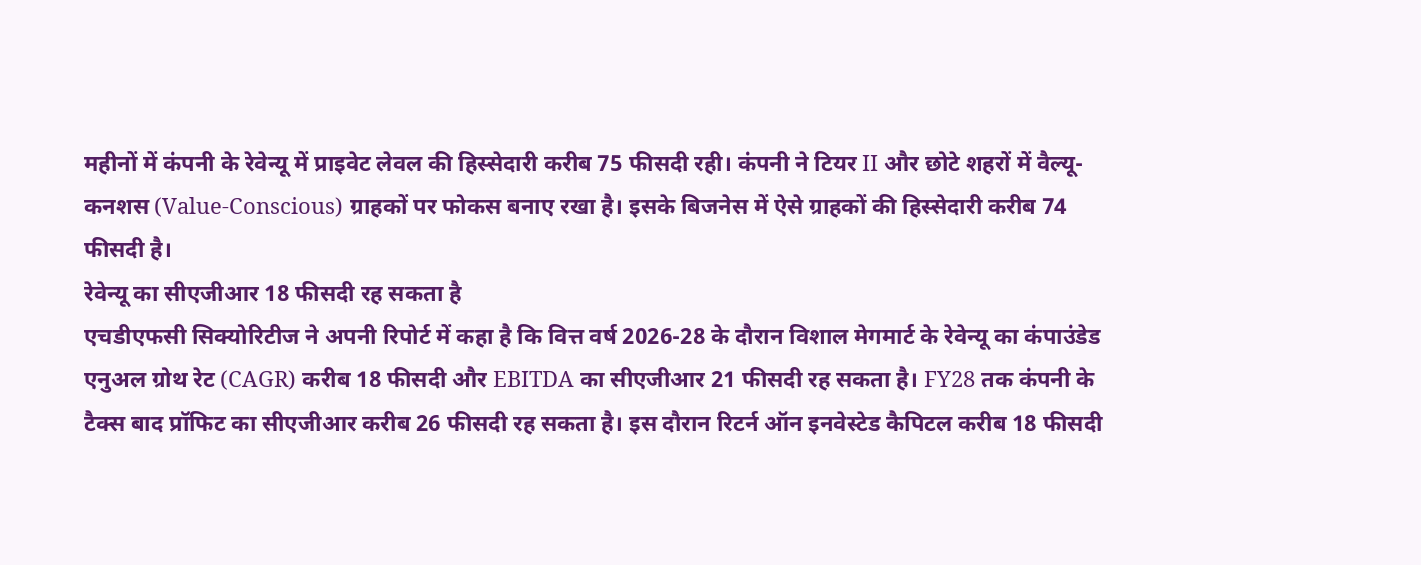महीनों में कंपनी के रेवेन्यू में प्राइवेट लेवल की हिस्सेदारी करीब 75 फीसदी रही। कंपनी ने टियर II और छोटे शहरों में वैल्यू-कनशस (Value-Conscious) ग्राहकों पर फोकस बनाए रखा है। इसके बिजनेस में ऐसे ग्राहकों की हिस्सेदारी करीब 74 फीसदी है।
रेवेन्यू का सीएजीआर 18 फीसदी रह सकता है
एचडीएफसी सिक्योरिटीज ने अपनी रिपोर्ट में कहा है कि वित्त वर्ष 2026-28 के दौरान विशाल मेगमार्ट के रेवेन्यू का कंपाउंडेड एनुअल ग्रोथ रेट (CAGR) करीब 18 फीसदी और EBITDA का सीएजीआर 21 फीसदी रह सकता है। FY28 तक कंपनी के टैक्स बाद प्रॉफिट का सीएजीआर करीब 26 फीसदी रह सकता है। इस दौरान रिटर्न ऑन इनवेस्टेड कैपिटल करीब 18 फीसदी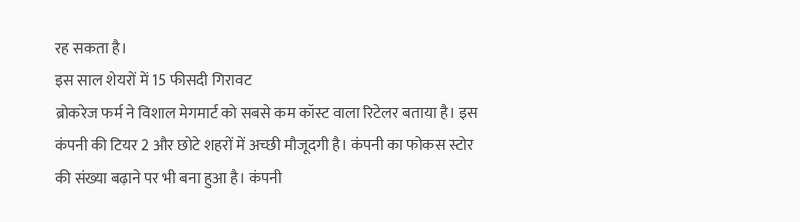रह सकता है।
इस साल शेयरों में 15 फीसदी गिरावट
ब्रोकरेज फर्म ने विशाल मेगमार्ट को सबसे कम कॉस्ट वाला रिटेलर बताया है। इस कंपनी की टियर 2 और छोटे शहरों में अच्छी मौजूदगी है। कंपनी का फोकस स्टोर की संख्या बढ़ाने पर भी बना हुआ है। कंपनी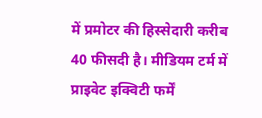में प्रमोटर की हिस्सेदारी करीब 40 फीसदी है। मीडियम टर्म में प्राइवेट इक्विटी फर्में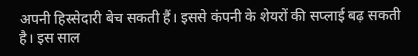अपनी हिस्सेदारी बेच सकती हैं। इससे कंपनी के शेयरों की सप्लाई बढ़ सकती है। इस साल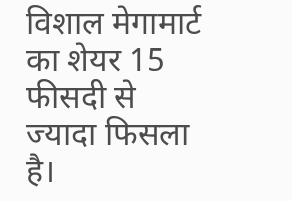विशाल मेगामार्ट का शेयर 15 फीसदी से ज्यादा फिसला है।